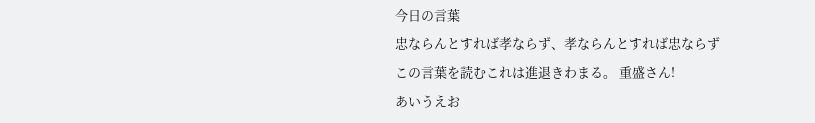今日の言葉
忠ならんとすれば孝ならず、孝ならんとすれば忠ならず
この言葉を読むこれは進退きわまる。 重盛さん!
あいうえお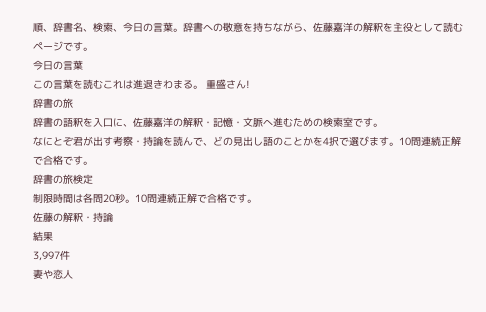順、辞書名、検索、今日の言葉。辞書への敬意を持ちながら、佐藤嘉洋の解釈を主役として読むページです。
今日の言葉
この言葉を読むこれは進退きわまる。 重盛さん!
辞書の旅
辞書の語釈を入口に、佐藤嘉洋の解釈・記憶・文脈へ進むための検索室です。
なにとぞ君が出す考察・持論を読んで、どの見出し語のことかを4択で選びます。10問連続正解で合格です。
辞書の旅検定
制限時間は各問20秒。10問連続正解で合格です。
佐藤の解釈・持論
結果
3,997件
妻や恋人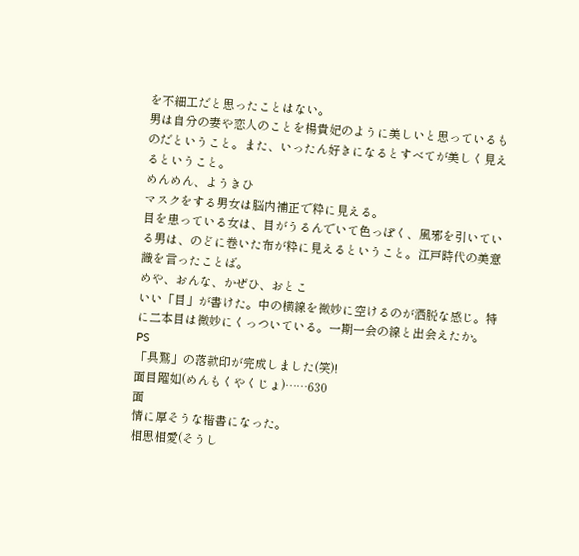を不細工だと思ったことはない。
男は自分の妻や恋人のことを楊貴妃のように美しいと思っているものだということ。また、いったん好きになるとすべてが美しく見えるということ。
めんめん、ようきひ
マスクをする男女は脳内補正で粋に見える。
目を患っている女は、目がうるんでいて色っぽく、風邪を引いている男は、のどに巻いた布が粋に見えるということ。江戸時代の美意識を言ったことば。
めや、おんな、かぜひ、おとこ
いい「目」が書けた。中の横線を微妙に空けるのが洒脱な感じ。特に二本目は微妙にくっついている。一期一会の線と出会えたか。
PS
「具鷲」の落款印が完成しました(笑)!
面目躍如(めんもくやくじょ)……630
面
情に厚そうな楷書になった。
相思相愛(そうし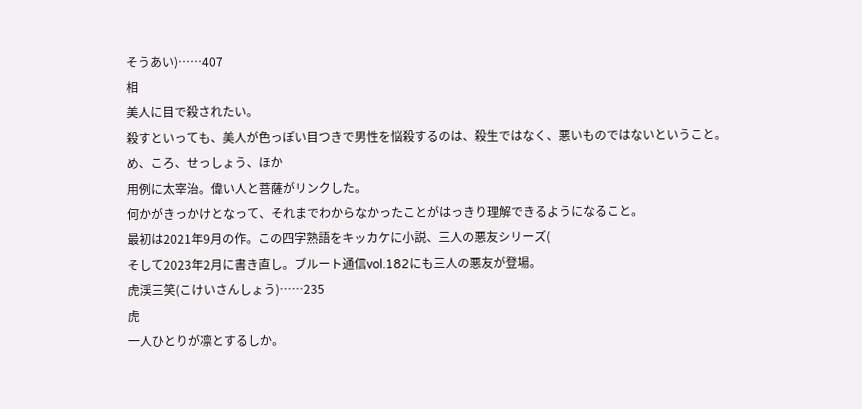そうあい)……407
相
美人に目で殺されたい。
殺すといっても、美人が色っぽい目つきで男性を悩殺するのは、殺生ではなく、悪いものではないということ。
め、ころ、せっしょう、ほか
用例に太宰治。偉い人と菩薩がリンクした。
何かがきっかけとなって、それまでわからなかったことがはっきり理解できるようになること。
最初は2021年9月の作。この四字熟語をキッカケに小説、三人の悪友シリーズ(
そして2023年2月に書き直し。ブルート通信vol.182にも三人の悪友が登場。
虎渓三笑(こけいさんしょう)……235
虎
一人ひとりが凛とするしか。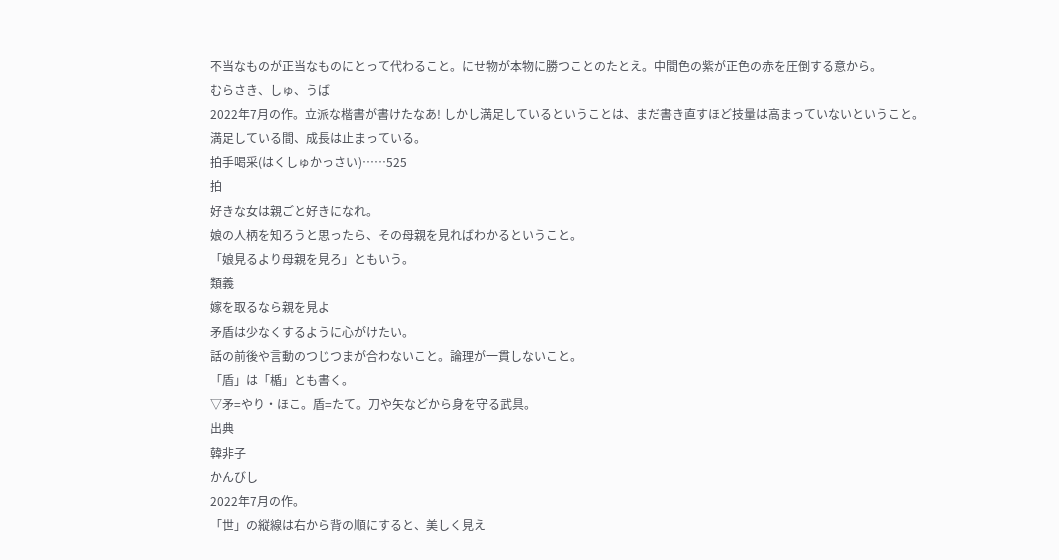不当なものが正当なものにとって代わること。にせ物が本物に勝つことのたとえ。中間色の紫が正色の赤を圧倒する意から。
むらさき、しゅ、うば
2022年7月の作。立派な楷書が書けたなあ! しかし満足しているということは、まだ書き直すほど技量は高まっていないということ。
満足している間、成長は止まっている。
拍手喝采(はくしゅかっさい)……525
拍
好きな女は親ごと好きになれ。
娘の人柄を知ろうと思ったら、その母親を見ればわかるということ。
「娘見るより母親を見ろ」ともいう。
類義
嫁を取るなら親を見よ
矛盾は少なくするように心がけたい。
話の前後や言動のつじつまが合わないこと。論理が一貫しないこと。
「盾」は「楯」とも書く。
▽矛=やり・ほこ。盾=たて。刀や矢などから身を守る武具。
出典
韓非子
かんびし
2022年7月の作。
「世」の縦線は右から背の順にすると、美しく見え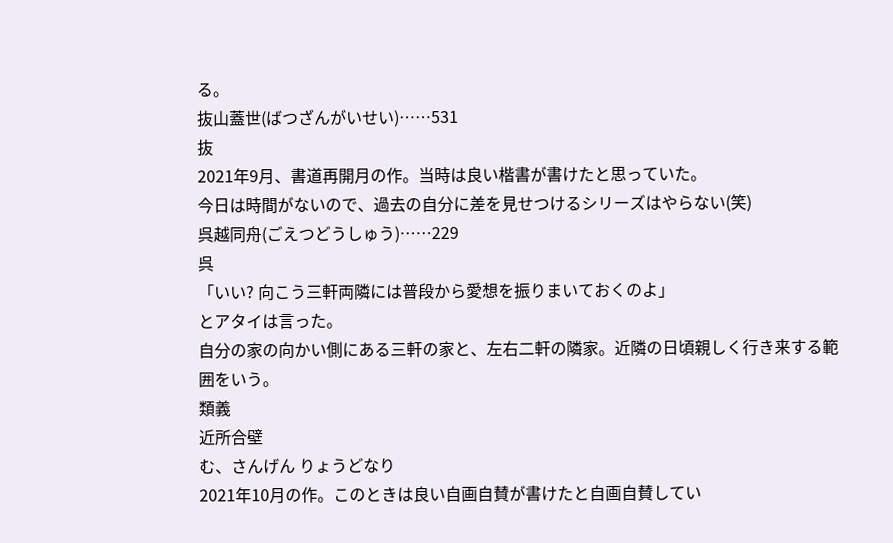る。
抜山蓋世(ばつざんがいせい)……531
抜
2021年9月、書道再開月の作。当時は良い楷書が書けたと思っていた。
今日は時間がないので、過去の自分に差を見せつけるシリーズはやらない(笑)
呉越同舟(ごえつどうしゅう)……229
呉
「いい? 向こう三軒両隣には普段から愛想を振りまいておくのよ」
とアタイは言った。
自分の家の向かい側にある三軒の家と、左右二軒の隣家。近隣の日頃親しく行き来する範囲をいう。
類義
近所合壁
む、さんげん りょうどなり
2021年10月の作。このときは良い自画自賛が書けたと自画自賛してい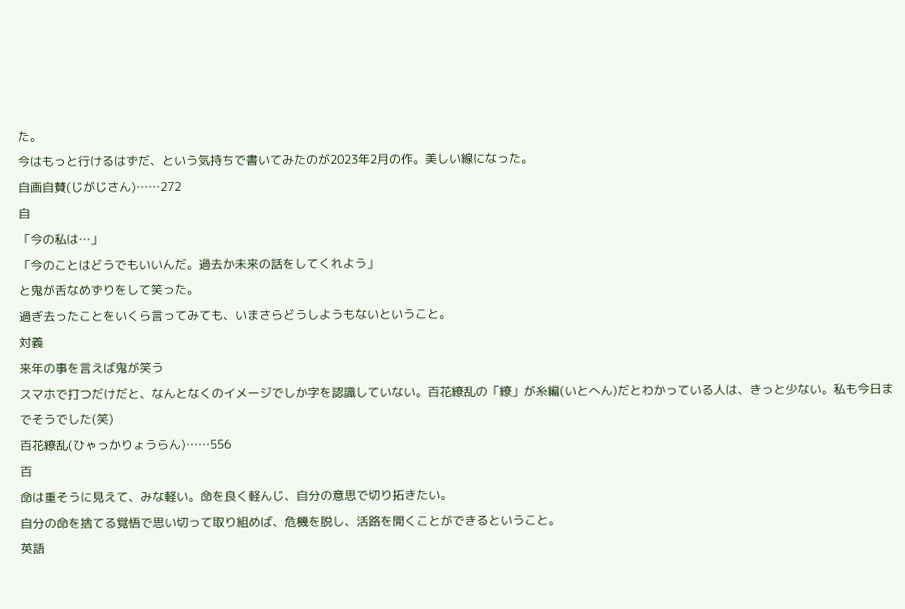た。
今はもっと行けるはずだ、という気持ちで書いてみたのが2023年2月の作。美しい線になった。
自画自賛(じがじさん)……272
自
「今の私は…」
「今のことはどうでもいいんだ。過去か未来の話をしてくれよう」
と鬼が舌なめずりをして笑った。
過ぎ去ったことをいくら言ってみても、いまさらどうしようもないということ。
対義
来年の事を言えば鬼が笑う
スマホで打つだけだと、なんとなくのイメージでしか字を認識していない。百花繚乱の「繚」が糸編(いとへん)だとわかっている人は、きっと少ない。私も今日までそうでした(笑)
百花繚乱(ひゃっかりょうらん)……556
百
命は重そうに見えて、みな軽い。命を良く軽んじ、自分の意思で切り拓きたい。
自分の命を捨てる覚悟で思い切って取り組めば、危機を脱し、活路を開くことができるということ。
英語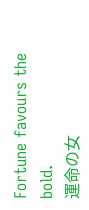Fortune favours the bold.
運命の女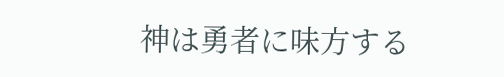神は勇者に味方する